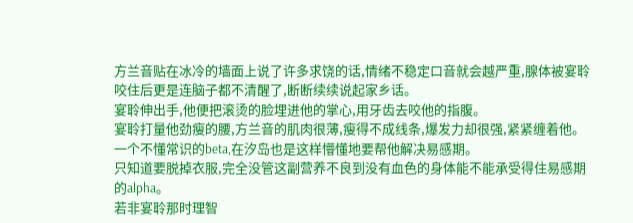方兰音贴在冰冷的墙面上说了许多求饶的话,情绪不稳定口音就会越严重,腺体被宴聆咬住后更是连脑子都不清醒了,断断续续说起家乡话。
宴聆伸出手,他便把滚烫的脸埋进他的掌心,用牙齿去咬他的指腹。
宴聆打量他劲瘦的腰,方兰音的肌肉很薄,瘦得不成线条,爆发力却很强,紧紧缠着他。
一个不懂常识的beta,在汐岛也是这样懵懂地要帮他解决易感期。
只知道要脱掉衣服,完全没管这副营养不良到没有血色的身体能不能承受得住易感期的alpha。
若非宴聆那时理智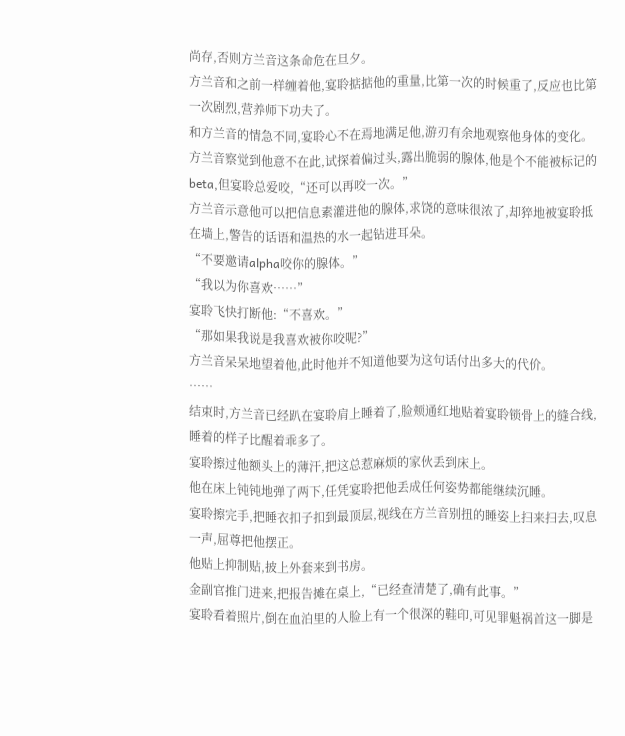尚存,否则方兰音这条命危在旦夕。
方兰音和之前一样缠着他,宴聆掂掂他的重量,比第一次的时候重了,反应也比第一次剧烈,营养师下功夫了。
和方兰音的情急不同,宴聆心不在焉地满足他,游刃有余地观察他身体的变化。
方兰音察觉到他意不在此,试探着偏过头,露出脆弱的腺体,他是个不能被标记的beta,但宴聆总爱咬,“还可以再咬一次。”
方兰音示意他可以把信息素灌进他的腺体,求饶的意味很浓了,却猝地被宴聆抵在墙上,警告的话语和温热的水一起钻进耳朵。
“不要邀请alpha咬你的腺体。”
“我以为你喜欢……”
宴聆飞快打断他:“不喜欢。”
“那如果我说是我喜欢被你咬呢?”
方兰音呆呆地望着他,此时他并不知道他要为这句话付出多大的代价。
……
结束时,方兰音已经趴在宴聆肩上睡着了,脸颊通红地贴着宴聆锁骨上的缝合线,睡着的样子比醒着乖多了。
宴聆擦过他额头上的薄汗,把这总惹麻烦的家伙丢到床上。
他在床上钝钝地弹了两下,任凭宴聆把他丢成任何姿势都能继续沉睡。
宴聆擦完手,把睡衣扣子扣到最顶层,视线在方兰音别扭的睡姿上扫来扫去,叹息一声,屈尊把他摆正。
他贴上抑制贴,披上外套来到书房。
金副官推门进来,把报告摊在桌上,“已经查清楚了,确有此事。”
宴聆看着照片,倒在血泊里的人脸上有一个很深的鞋印,可见罪魁祸首这一脚是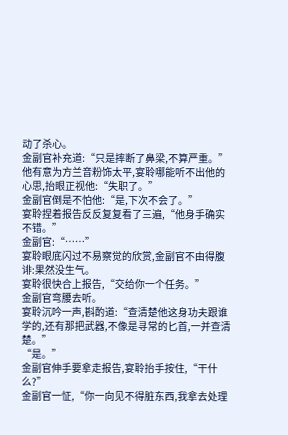动了杀心。
金副官补充道:“只是摔断了鼻梁,不算严重。”
他有意为方兰音粉饰太平,宴聆哪能听不出他的心思,抬眼正视他:“失职了。”
金副官倒是不怕他:“是,下次不会了。”
宴聆捏着报告反反复复看了三遍,“他身手确实不错。”
金副官:“……”
宴聆眼底闪过不易察觉的欣赏,金副官不由得腹诽:果然没生气。
宴聆很快合上报告,“交给你一个任务。”
金副官弯腰去听。
宴聆沉吟一声,斟酌道:“查清楚他这身功夫跟谁学的,还有那把武器,不像是寻常的匕首,一并查清楚。”
“是。”
金副官伸手要拿走报告,宴聆抬手按住,“干什么?”
金副官一怔,“你一向见不得脏东西,我拿去处理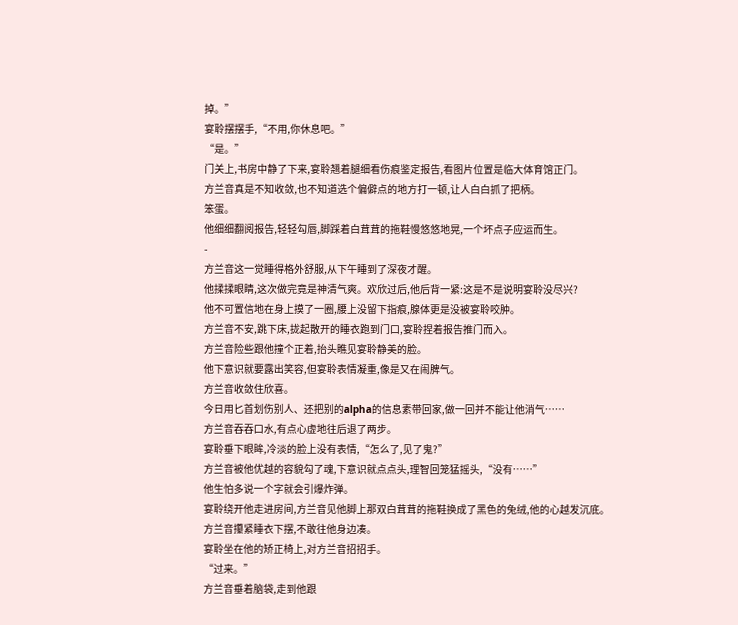掉。”
宴聆摆摆手,“不用,你休息吧。”
“是。”
门关上,书房中静了下来,宴聆翘着腿细看伤痕鉴定报告,看图片位置是临大体育馆正门。
方兰音真是不知收敛,也不知道选个偏僻点的地方打一顿,让人白白抓了把柄。
笨蛋。
他细细翻阅报告,轻轻勾唇,脚踩着白茸茸的拖鞋慢悠悠地晃,一个坏点子应运而生。
-
方兰音这一觉睡得格外舒服,从下午睡到了深夜才醒。
他揉揉眼睛,这次做完竟是神清气爽。欢欣过后,他后背一紧:这是不是说明宴聆没尽兴?
他不可置信地在身上摸了一圈,腰上没留下指痕,腺体更是没被宴聆咬肿。
方兰音不安,跳下床,拢起散开的睡衣跑到门口,宴聆捏着报告推门而入。
方兰音险些跟他撞个正着,抬头瞧见宴聆静美的脸。
他下意识就要露出笑容,但宴聆表情凝重,像是又在闹脾气。
方兰音收敛住欣喜。
今日用匕首划伤别人、还把别的alpha的信息素带回家,做一回并不能让他消气……
方兰音吞吞口水,有点心虚地往后退了两步。
宴聆垂下眼眸,冷淡的脸上没有表情,“怎么了,见了鬼?”
方兰音被他优越的容貌勾了魂,下意识就点点头,理智回笼猛摇头,“没有……”
他生怕多说一个字就会引爆炸弹。
宴聆绕开他走进房间,方兰音见他脚上那双白茸茸的拖鞋换成了黑色的兔绒,他的心越发沉底。
方兰音攥紧睡衣下摆,不敢往他身边凑。
宴聆坐在他的矫正椅上,对方兰音招招手。
“过来。”
方兰音垂着脑袋,走到他跟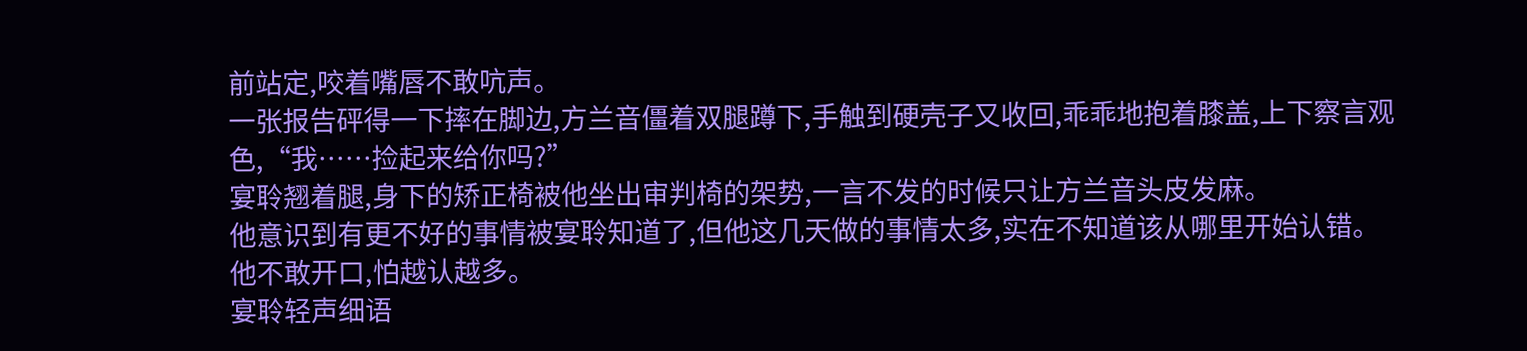前站定,咬着嘴唇不敢吭声。
一张报告砰得一下摔在脚边,方兰音僵着双腿蹲下,手触到硬壳子又收回,乖乖地抱着膝盖,上下察言观色,“我……捡起来给你吗?”
宴聆翘着腿,身下的矫正椅被他坐出审判椅的架势,一言不发的时候只让方兰音头皮发麻。
他意识到有更不好的事情被宴聆知道了,但他这几天做的事情太多,实在不知道该从哪里开始认错。
他不敢开口,怕越认越多。
宴聆轻声细语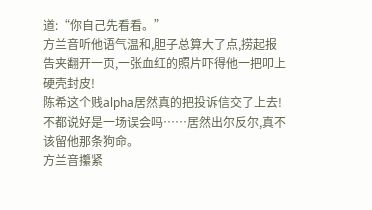道:“你自己先看看。”
方兰音听他语气温和,胆子总算大了点,捞起报告夹翻开一页,一张血红的照片吓得他一把叩上硬壳封皮!
陈希这个贱alpha居然真的把投诉信交了上去!不都说好是一场误会吗……居然出尔反尔,真不该留他那条狗命。
方兰音攥紧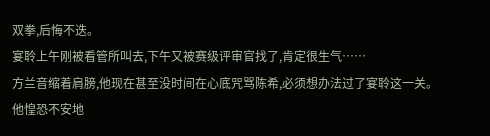双拳,后悔不迭。
宴聆上午刚被看管所叫去,下午又被赛级评审官找了,肯定很生气……
方兰音缩着肩膀,他现在甚至没时间在心底咒骂陈希,必须想办法过了宴聆这一关。
他惶恐不安地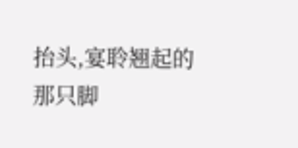抬头,宴聆翘起的那只脚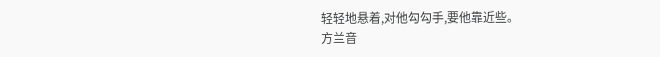轻轻地悬着,对他勾勾手,要他靠近些。
方兰音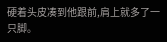硬着头皮凑到他跟前,肩上就多了一只脚。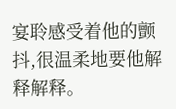宴聆感受着他的颤抖,很温柔地要他解释解释。